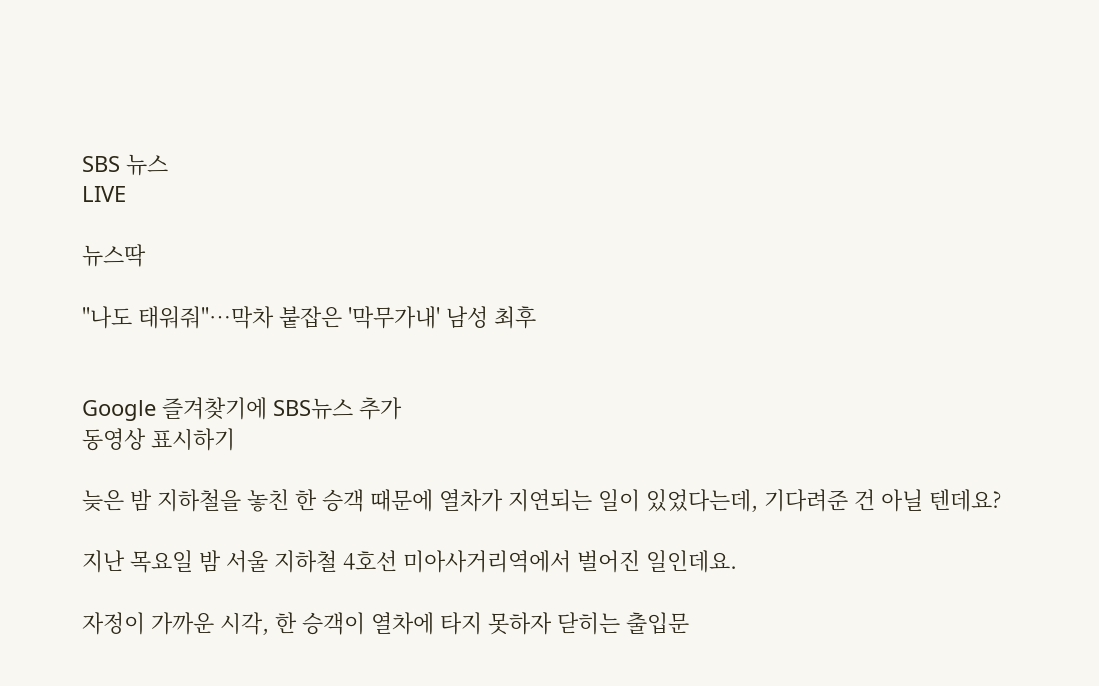SBS 뉴스
LIVE

뉴스딱

"나도 태워줘"…막차 붙잡은 '막무가내' 남성 최후


Google 즐겨찾기에 SBS뉴스 추가
동영상 표시하기

늦은 밤 지하철을 놓친 한 승객 때문에 열차가 지연되는 일이 있었다는데, 기다려준 건 아닐 텐데요?

지난 목요일 밤 서울 지하철 4호선 미아사거리역에서 벌어진 일인데요.

자정이 가까운 시각, 한 승객이 열차에 타지 못하자 닫히는 출입문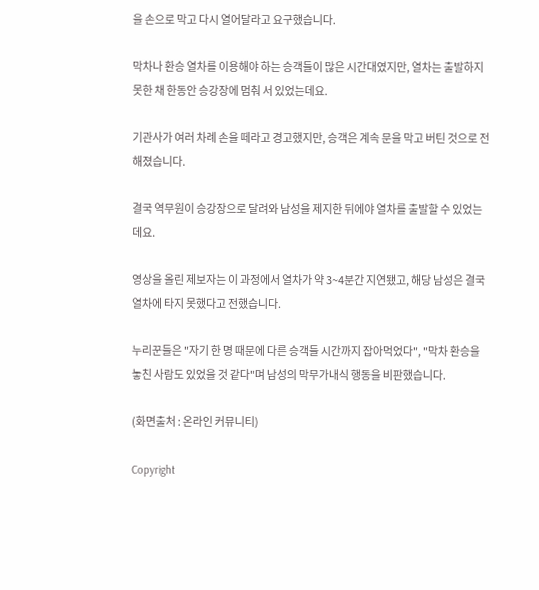을 손으로 막고 다시 열어달라고 요구했습니다.

막차나 환승 열차를 이용해야 하는 승객들이 많은 시간대였지만, 열차는 출발하지 못한 채 한동안 승강장에 멈춰 서 있었는데요.

기관사가 여러 차례 손을 떼라고 경고했지만, 승객은 계속 문을 막고 버틴 것으로 전해졌습니다.

결국 역무원이 승강장으로 달려와 남성을 제지한 뒤에야 열차를 출발할 수 있었는데요.

영상을 올린 제보자는 이 과정에서 열차가 약 3~4분간 지연됐고, 해당 남성은 결국 열차에 타지 못했다고 전했습니다.

누리꾼들은 "자기 한 명 때문에 다른 승객들 시간까지 잡아먹었다", "막차 환승을 놓친 사람도 있었을 것 같다"며 남성의 막무가내식 행동을 비판했습니다.

(화면출처 : 온라인 커뮤니티)

Copyright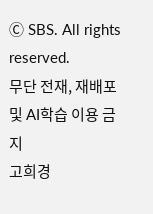Ⓒ SBS. All rights reserved.
무단 전재, 재배포 및 AI학습 이용 금지
고희경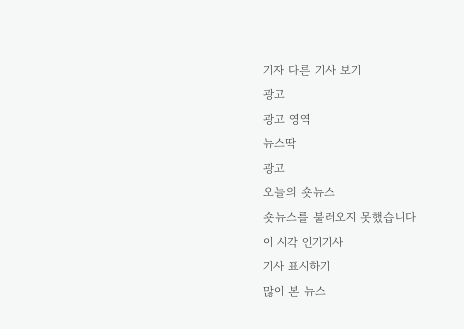기자 다른 기사 보기
광고
광고 영역
뉴스딱
광고
오늘의 숏뉴스
숏뉴스를 불러오지 못했습니다
이 시각 인기기사
기사 표시하기
많이 본 뉴스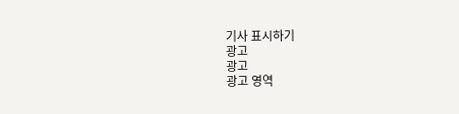기사 표시하기
광고
광고
광고 영역